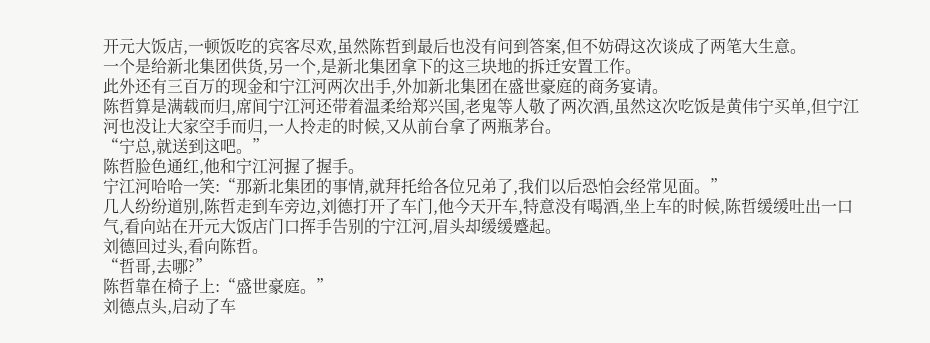开元大饭店,一顿饭吃的宾客尽欢,虽然陈哲到最后也没有问到答案,但不妨碍这次谈成了两笔大生意。
一个是给新北集团供货,另一个,是新北集团拿下的这三块地的拆迁安置工作。
此外还有三百万的现金和宁江河两次出手,外加新北集团在盛世豪庭的商务宴请。
陈哲算是满载而归,席间宁江河还带着温柔给郑兴国,老鬼等人敬了两次酒,虽然这次吃饭是黄伟宁买单,但宁江河也没让大家空手而归,一人拎走的时候,又从前台拿了两瓶茅台。
“宁总,就送到这吧。”
陈哲脸色通红,他和宁江河握了握手。
宁江河哈哈一笑:“那新北集团的事情,就拜托给各位兄弟了,我们以后恐怕会经常见面。”
几人纷纷道别,陈哲走到车旁边,刘德打开了车门,他今天开车,特意没有喝酒,坐上车的时候,陈哲缓缓吐出一口气,看向站在开元大饭店门口挥手告别的宁江河,眉头却缓缓蹙起。
刘德回过头,看向陈哲。
“哲哥,去哪?”
陈哲靠在椅子上:“盛世豪庭。”
刘德点头,启动了车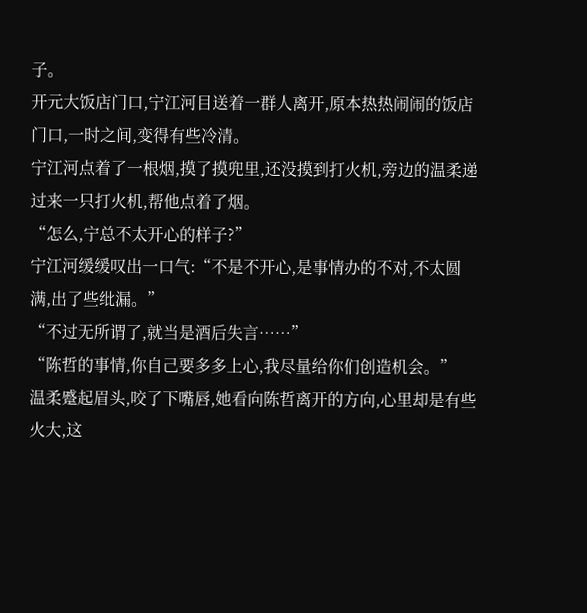子。
开元大饭店门口,宁江河目送着一群人离开,原本热热闹闹的饭店门口,一时之间,变得有些冷清。
宁江河点着了一根烟,摸了摸兜里,还没摸到打火机,旁边的温柔递过来一只打火机,帮他点着了烟。
“怎么,宁总不太开心的样子?”
宁江河缓缓叹出一口气:“不是不开心,是事情办的不对,不太圆满,出了些纰漏。”
“不过无所谓了,就当是酒后失言……”
“陈哲的事情,你自己要多多上心,我尽量给你们创造机会。”
温柔蹙起眉头,咬了下嘴唇,她看向陈哲离开的方向,心里却是有些火大,这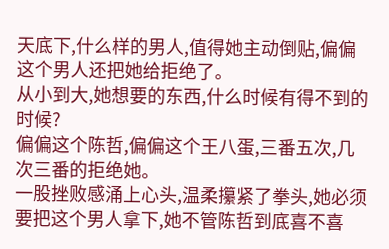天底下,什么样的男人,值得她主动倒贴,偏偏这个男人还把她给拒绝了。
从小到大,她想要的东西,什么时候有得不到的时候?
偏偏这个陈哲,偏偏这个王八蛋,三番五次,几次三番的拒绝她。
一股挫败感涌上心头,温柔攥紧了拳头,她必须要把这个男人拿下,她不管陈哲到底喜不喜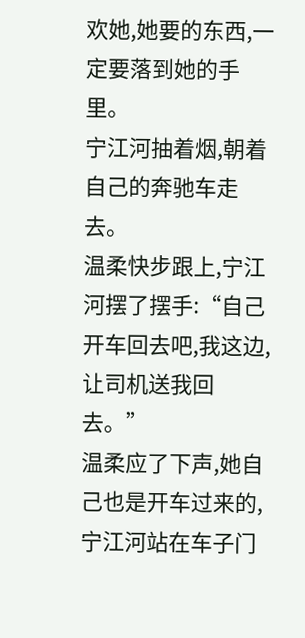欢她,她要的东西,一定要落到她的手里。
宁江河抽着烟,朝着自己的奔驰车走去。
温柔快步跟上,宁江河摆了摆手:“自己开车回去吧,我这边,让司机送我回去。”
温柔应了下声,她自己也是开车过来的,宁江河站在车子门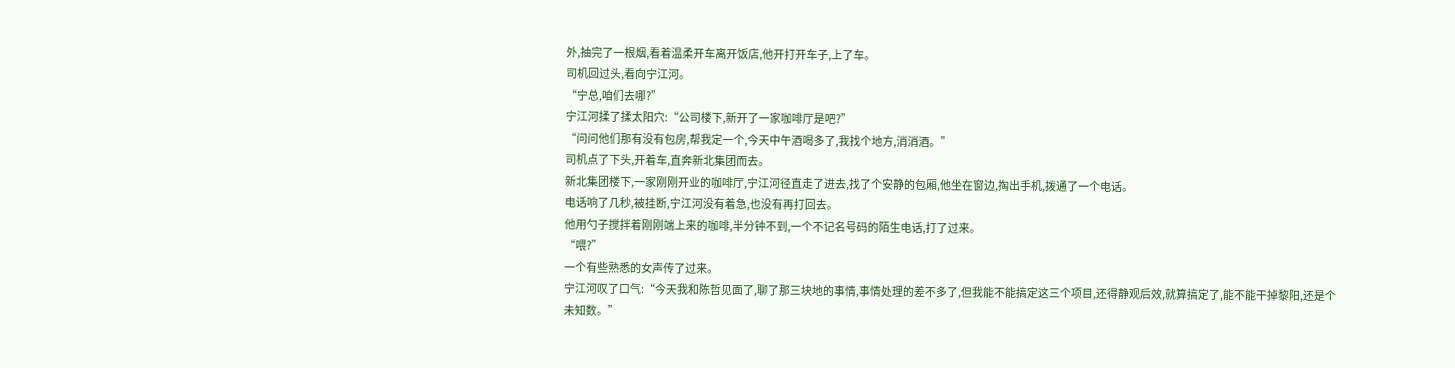外,抽完了一根烟,看着温柔开车离开饭店,他开打开车子,上了车。
司机回过头,看向宁江河。
“宁总,咱们去哪?”
宁江河揉了揉太阳穴:“公司楼下,新开了一家咖啡厅是吧?”
“问问他们那有没有包房,帮我定一个,今天中午酒喝多了,我找个地方,消消酒。”
司机点了下头,开着车,直奔新北集团而去。
新北集团楼下,一家刚刚开业的咖啡厅,宁江河径直走了进去,找了个安静的包厢,他坐在窗边,掏出手机,拨通了一个电话。
电话响了几秒,被挂断,宁江河没有着急,也没有再打回去。
他用勺子搅拌着刚刚端上来的咖啡,半分钟不到,一个不记名号码的陌生电话,打了过来。
“喂?”
一个有些熟悉的女声传了过来。
宁江河叹了口气:“今天我和陈哲见面了,聊了那三块地的事情,事情处理的差不多了,但我能不能搞定这三个项目,还得静观后效,就算搞定了,能不能干掉黎阳,还是个未知数。”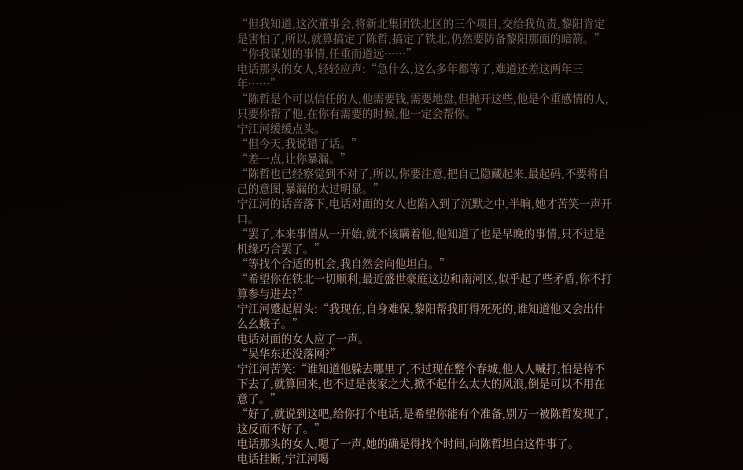“但我知道,这次董事会,将新北集团铁北区的三个项目,交给我负责,黎阳肯定是害怕了,所以,就算搞定了陈哲,搞定了铁北,仍然要防备黎阳那面的暗箭。”
“你我谋划的事情,任重而道远……”
电话那头的女人,轻轻应声:“急什么,这么多年都等了,难道还差这两年三年……”
“陈哲是个可以信任的人,他需要钱,需要地盘,但抛开这些,他是个重感情的人,只要你帮了他,在你有需要的时候,他一定会帮你。”
宁江河缓缓点头。
“但今天,我说错了话。”
“差一点,让你暴漏。”
“陈哲也已经察觉到不对了,所以,你要注意,把自己隐藏起来,最起码,不要将自己的意图,暴漏的太过明显。”
宁江河的话音落下,电话对面的女人也陷入到了沉默之中,半晌,她才苦笑一声开口。
“罢了,本来事情从一开始,就不该瞒着他,他知道了也是早晚的事情,只不过是机缘巧合罢了。”
“等找个合适的机会,我自然会向他坦白。”
“希望你在铁北一切顺利,最近盛世豪庭这边和南河区,似乎起了些矛盾,你不打算参与进去?”
宁江河蹙起眉头:“我现在,自身难保,黎阳帮我盯得死死的,谁知道他又会出什么幺蛾子。”
电话对面的女人应了一声。
“吴华东还没落网?”
宁江河苦笑:“谁知道他躲去哪里了,不过现在整个春城,他人人喊打,怕是待不下去了,就算回来,也不过是丧家之犬,掀不起什么太大的风浪,倒是可以不用在意了。”
“好了,就说到这吧,给你打个电话,是希望你能有个准备,别万一被陈哲发现了,这反而不好了。”
电话那头的女人,嗯了一声,她的确是得找个时间,向陈哲坦白这件事了。
电话挂断,宁江河喝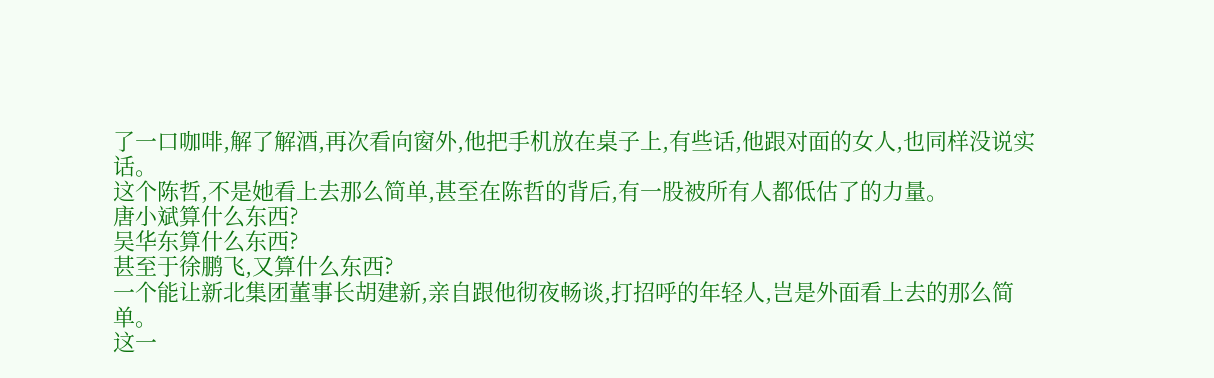了一口咖啡,解了解酒,再次看向窗外,他把手机放在桌子上,有些话,他跟对面的女人,也同样没说实话。
这个陈哲,不是她看上去那么简单,甚至在陈哲的背后,有一股被所有人都低估了的力量。
唐小斌算什么东西?
吴华东算什么东西?
甚至于徐鹏飞,又算什么东西?
一个能让新北集团董事长胡建新,亲自跟他彻夜畅谈,打招呼的年轻人,岂是外面看上去的那么简单。
这一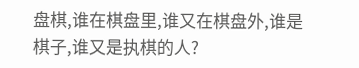盘棋,谁在棋盘里,谁又在棋盘外,谁是棋子,谁又是执棋的人?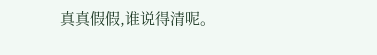真真假假,谁说得清呢。